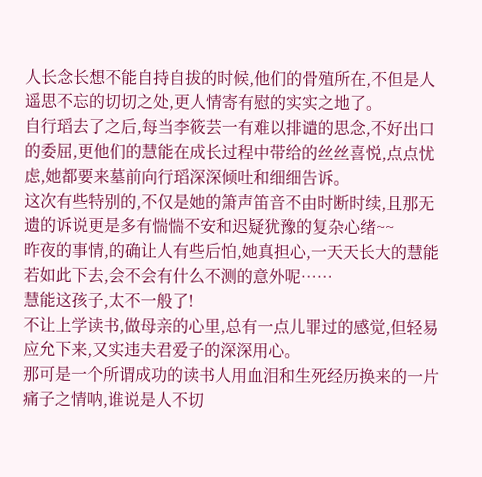人长念长想不能自持自拔的时候,他们的骨殖所在,不但是人遥思不忘的切切之处,更人情寄有慰的实实之地了。
自行瑫去了之后,每当李筱芸一有难以排谴的思念,不好出口的委屈,更他们的慧能在成长过程中带给的丝丝喜悦,点点忧虑,她都要来墓前向行瑫深深倾吐和细细告诉。
这次有些特别的,不仅是她的箫声笛音不由时断时续,且那无遗的诉说更是多有惴惴不安和迟疑犹豫的复杂心绪~~
昨夜的事情,的确让人有些后怕,她真担心,一天天长大的慧能若如此下去,会不会有什么不测的意外呢……
慧能这孩子,太不一般了!
不让上学读书,做母亲的心里,总有一点儿罪过的感觉,但轻易应允下来,又实违夫君爱子的深深用心。
那可是一个所谓成功的读书人用血泪和生死经历换来的一片痛子之情呐,谁说是人不切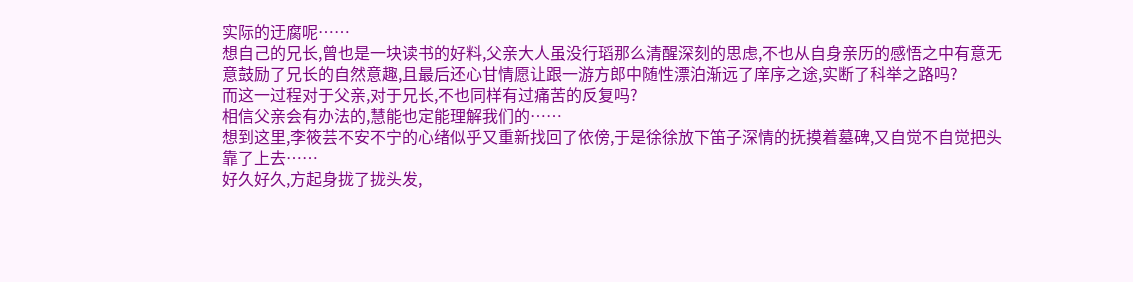实际的迂腐呢……
想自己的兄长,曾也是一块读书的好料,父亲大人虽没行瑫那么清醒深刻的思虑,不也从自身亲历的感悟之中有意无意鼓励了兄长的自然意趣,且最后还心甘情愿让跟一游方郎中随性漂泊渐远了庠序之途,实断了科举之路吗?
而这一过程对于父亲,对于兄长,不也同样有过痛苦的反复吗?
相信父亲会有办法的,慧能也定能理解我们的……
想到这里,李筱芸不安不宁的心绪似乎又重新找回了依傍,于是徐徐放下笛子深情的抚摸着墓碑,又自觉不自觉把头靠了上去……
好久好久,方起身拢了拢头发,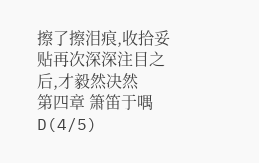擦了擦泪痕,收拾妥贴再次深深注目之后,才毅然决然
第四章 箫笛于喁D(4/5)